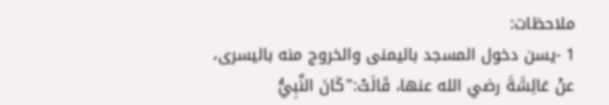ملاحظات:
1 -يسن دخول المسجد باليمنى والخروج منه باليسرى، عنْ عَائِشَةَ رضي الله عنها، قَالَتْ:"كَانَ النَّبِيُّ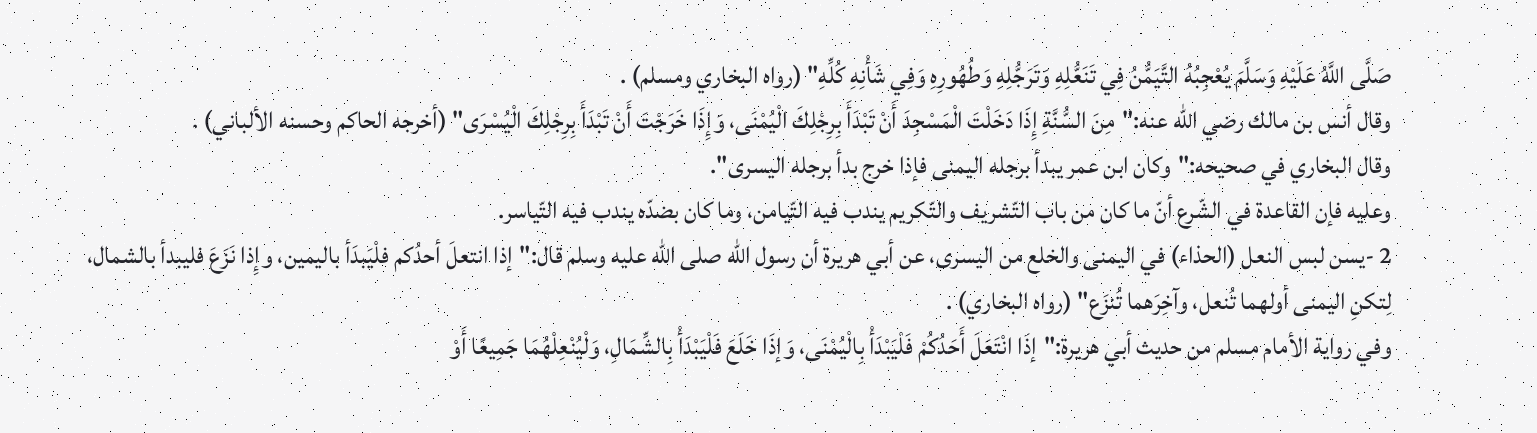صَلَّى اللَّهُ عَلَيْهِ وَسَلَّمَ يُعْجِبُهُ التَّيَمُّنُ فِي تَنَعُّلِهِ وَتَرَجُّلِهِ وَطُهُورِهِ وَفِي شَأْنِهِ كُلِّهِ" (رواه البخاري ومسلم) .
وقال أنس بن مالك رضي الله عنه:"مِنَ السُّنَّةِ إِذَا دَخَلْتَ الْمَسْجِدَ أَنْ تَبْدَأَ بِرِجْلِكَ الْيُمْنَى، وَإِذَا خَرَجْتَ أَنْ تَبْدَأَ بِرِجْلِكَ الْيُسْرَى" (أخرجه الحاكم وحسنه الألباني) .
وقال البخاري في صحيحه:"وكان ابن عمر يبدأ برجله اليمنى فإذا خرج بدأ برجله اليسرى".
وعليه فإن القاعدة في الشّرع أنّ ما كان من باب التّشريف والتّكريم يندب فيه التّيامن، وما كان بضدّه يندب فيه التّياسر.
2 -يسن لبس النعل (الحذاء) في اليمنى والخلع من اليسرى، عن أبي هريرة أن رسول الله صلى الله عليه وسلم قال:"إذا انتعلَ أحدُكم فلْيَبدَأ باليمين، وإِذا نَزَعَ فليبدأ بالشمال، لِتكنِ اليمنى أولهما تُنعل، وآخِرَهما تُنزَع" (رواه البخاري) .
وفي رواية الأمام مسلم من حديث أبي هريرة:"إذَا انْتَعَلَ أَحَدُكُمْ فَلْيَبْدَأْ بِالْيُمْنَى، وَإذَا خَلَعَ فَلْيَبْدَأْ بِالشِّمَالِ، وَلْيُنْعِلْهُمَا جَمِيعًا أَوْ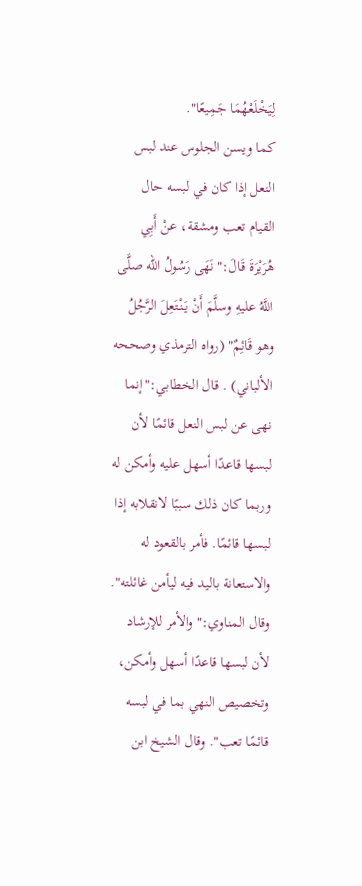لِيَخْلَعْهُمَا جَمِيعًا".
كما ويسن الجلوس عند لبس النعل إذا كان في لبسه حال القيام تعب ومشقة، عنْ أَبِي هُرَيْرَةَ قَالَ:"نَهَى رَسُولُ الله صلَّى اللَّهُ عليهِ وسلَّمَ أَنْ يَنْتَعِلَ الرَّجُلُ وهو قَائِمٌ" (رواه الترمذي وصححه الألباني) . قال الخطابي:"إنما نهى عن لبس النعل قائمًا لأن لبسها قاعدًا أسهل عليه وأمكن له وربما كان ذلك سببًا لانقلابه إذا لبسها قائمًا. فأمر بالقعود له والاستعانة باليد فيه ليأمن غائلته". وقال المناوي:"والأمر للإرشاد لأن لبسها قاعدًا أسهل وأمكن، وتخصيص النهي بما في لبسه قائمًا تعب". وقال الشيخ ابن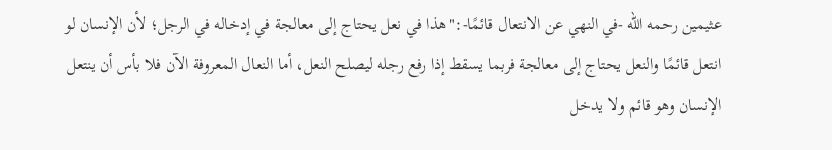عثيمين رحمه الله -في النهي عن الانتعال قائمًا-:"هذا في نعل يحتاج إلى معالجة في إدخاله في الرجل؛ لأن الإنسان لو انتعل قائمًا والنعل يحتاج إلى معالجة فربما يسقط إذا رفع رجله ليصلح النعل، أما النعال المعروفة الآن فلا بأس أن ينتعل الإنسان وهو قائم ولا يدخل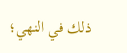ذلك في النهي؛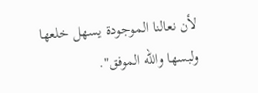لأن نعالنا الموجودة يسهل خلعها ولبسها والله الموفق".